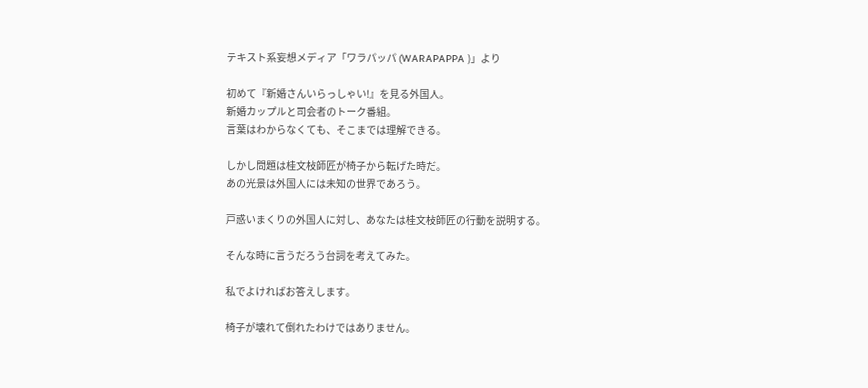テキスト系妄想メディア「ワラパッパ (WARAPAPPA )」より

初めて『新婚さんいらっしゃい!』を見る外国人。
新婚カップルと司会者のトーク番組。
言葉はわからなくても、そこまでは理解できる。

しかし問題は桂文枝師匠が椅子から転げた時だ。
あの光景は外国人には未知の世界であろう。

戸惑いまくりの外国人に対し、あなたは桂文枝師匠の行動を説明する。

そんな時に言うだろう台詞を考えてみた。

私でよければお答えします。

椅子が壊れて倒れたわけではありません。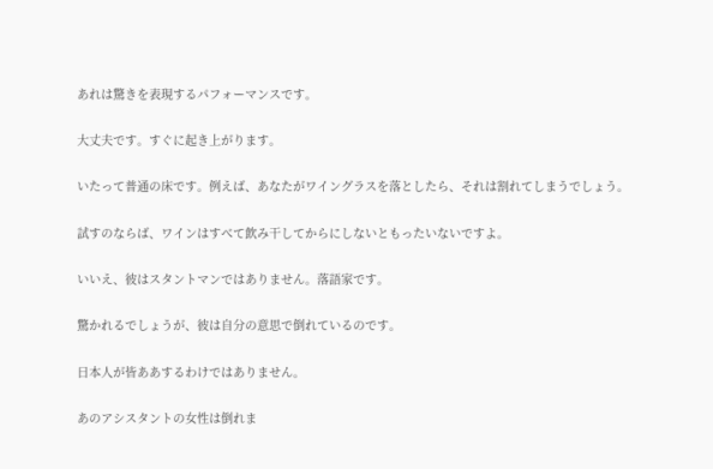あれは驚きを表現するパフォーマンスです。

大丈夫です。すぐに起き上がります。

いたって普通の床です。例えば、あなたがワイングラスを落としたら、それは割れてしまうでしょう。

試すのならば、ワインはすべて飲み干してからにしないともったいないですよ。

いいえ、彼はスタントマンではありません。落語家です。

驚かれるでしょうが、彼は自分の意思で倒れているのです。

日本人が皆ああするわけではありません。

あのアシスタントの女性は倒れま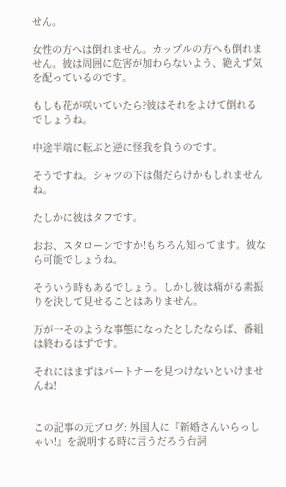せん。

女性の方へは倒れません。カップルの方へも倒れません。彼は周囲に危害が加わらないよう、絶えず気を配っているのです。

もしも花が咲いていたら?彼はそれをよけて倒れるでしょうね。

中途半端に転ぶと逆に怪我を負うのです。

そうですね。シャツの下は傷だらけかもしれませんね。

たしかに彼はタフです。

おお、スタローンですか!もちろん知ってます。彼なら可能でしょうね。

そういう時もあるでしょう。しかし彼は痛がる素振りを決して見せることはありません。

万が一そのような事態になったとしたならば、番組は終わるはずです。

それにはまずはパートナーを見つけないといけませんね!


この記事の元ブログ: 外国人に『新婚さんいらっしゃい!』を説明する時に言うだろう台詞